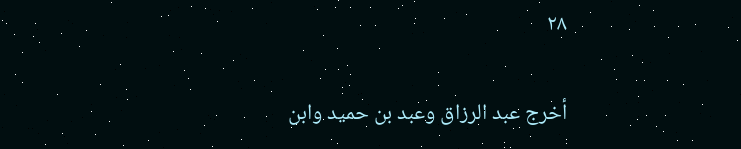٢٨

أخرج عبد الرزاق وعبد بن حميد وابن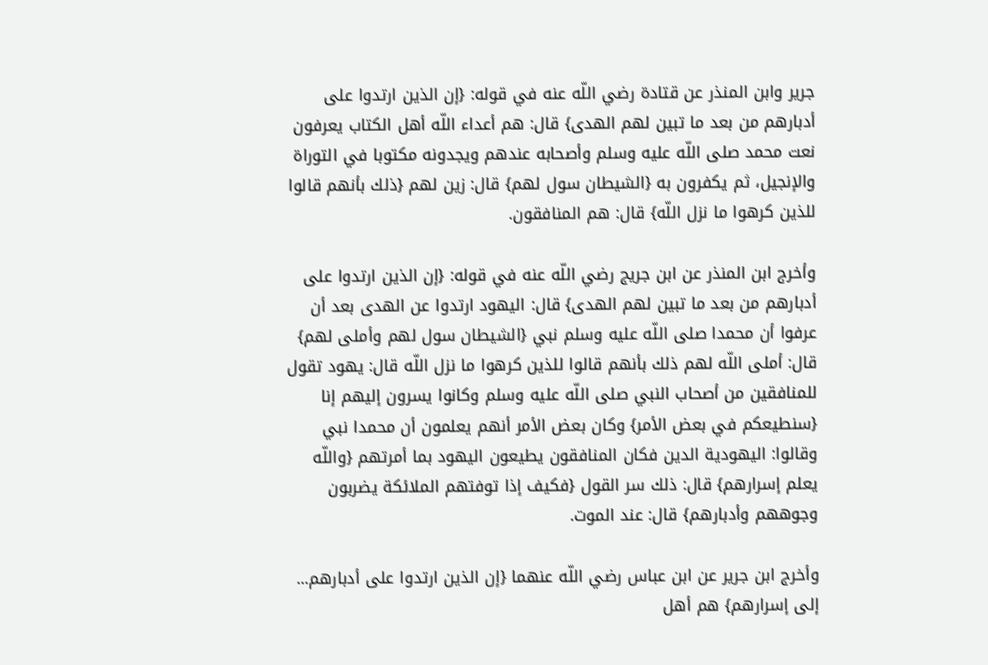جرير وابن المنذر عن قتادة رضي اللّه عنه في قوله: {إن الذين ارتدوا على أدبارهم من بعد ما تبين لهم الهدى} قال: هم أعداء اللّه أهل الكتاب يعرفون نعت محمد صلى اللّه عليه وسلم وأصحابه عندهم ويجدونه مكتوبا في التوراة والإنجيل، ثم يكفرون به {الشيطان سول لهم} قال: زين لهم {ذلك بأنهم قالوا للذين كرهوا ما نزل اللّه} قال: هم المنافقون.

وأخرج ابن المنذر عن ابن جريج رضي اللّه عنه في قوله: {إن الذين ارتدوا على أدبارهم من بعد ما تبين لهم الهدى} قال: اليهود ارتدوا عن الهدى بعد أن عرفوا أن محمدا صلى اللّه عليه وسلم نبي {الشيطان سول لهم وأملى لهم} قال: أملى اللّه لهم ذلك بأنهم قالوا للذين كرهوا ما نزل اللّه قال: يهود تقول للمنافقين من أصحاب النبي صلى اللّه عليه وسلم وكانوا يسرون إليهم إنا {سنطيعكم في بعض الأمر} وكان بعض الأمر أنهم يعلمون أن محمدا نبي وقالوا: اليهودية الدين فكان المنافقون يطيعون اليهود بما أمرتهم {واللّه يعلم إسرارهم} قال: ذلك سر القول {فكيف إذا توفتهم الملائكة يضربون وجوههم وأدبارهم} قال: عند الموت.

وأخرج ابن جرير عن ابن عباس رضي اللّه عنهما {إن الذين ارتدوا على أدبارهم... إلى إسرارهم} هم أهل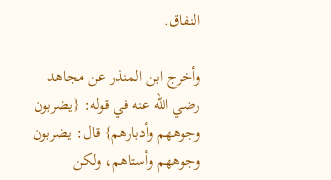النفاق.

وأخرج ابن المنذر عن مجاهد رضي اللّه عنه في قوله: {يضربون وجوههم وأدبارهم} قال: يضربون وجوههم وأستاهم، ولكن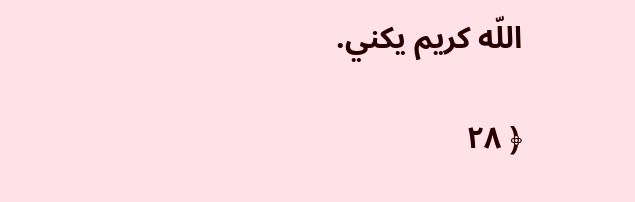اللّه كريم يكني.

﴿ ٢٨